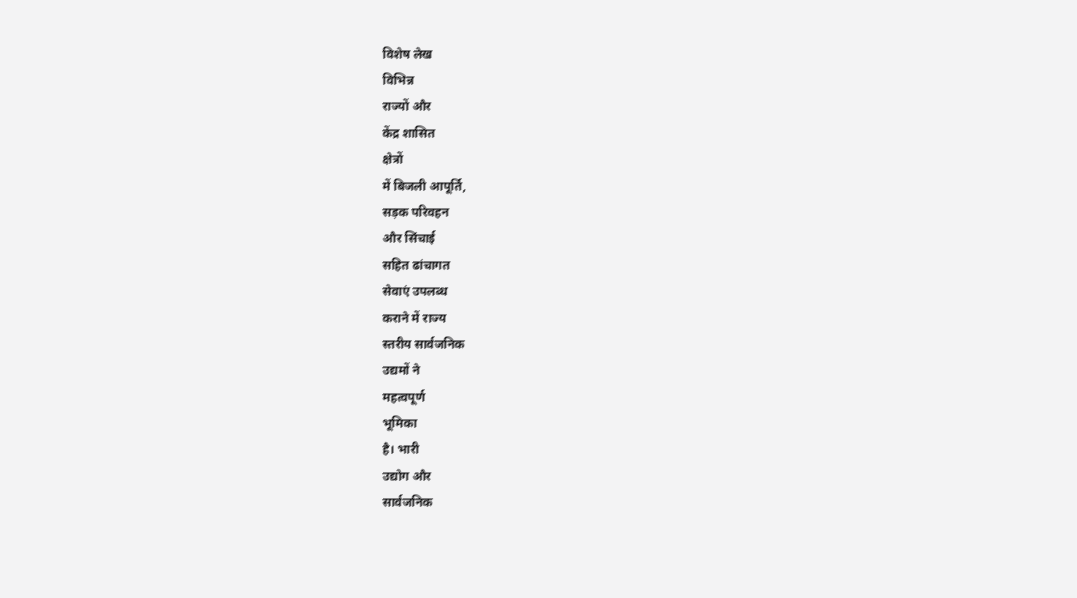विशेष लेख
विभिन्न
राज्यों और
केंद्र शासित
क्षेत्रों
में बिजली आपूर्ति,
सड़क परिवहन
और सिंचाई
सहित ढांचागत
सेवाएं उपलब्ध
कराने में राज्य
स्तरीय सार्वजनिक
उद्यमों ने
महत्वपूर्ण
भूमिका
है। भारी
उद्योग और
सार्वजनिक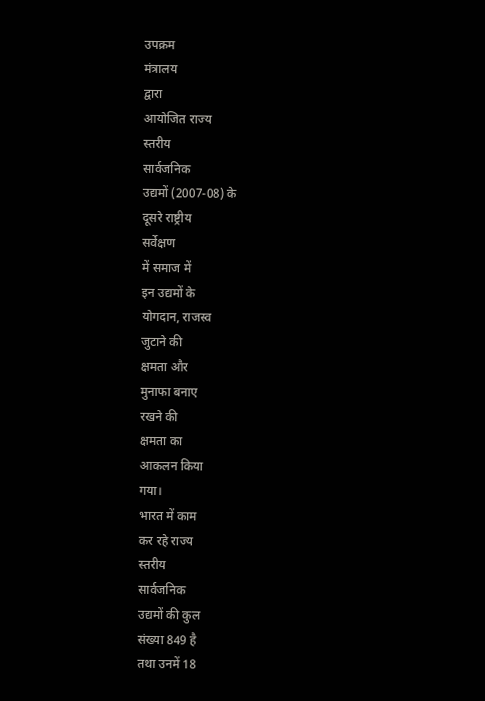उपक्रम
मंत्रालय
द्वारा
आयोजित राज्य
स्तरीय
सार्वजनिक
उद्यमों (2007-08) के
दूसरे राष्ट्रीय
सर्वेक्षण
में समाज में
इन उद्यमों के
योगदान, राजस्व
जुटाने की
क्षमता और
मुनाफा बनाए
रखने की
क्षमता का
आकलन किया
गया।
भारत में काम
कर रहे राज्य
स्तरीय
सार्वजनिक
उद्यमों की कुल
संख्या 849 है
तथा उनमें 18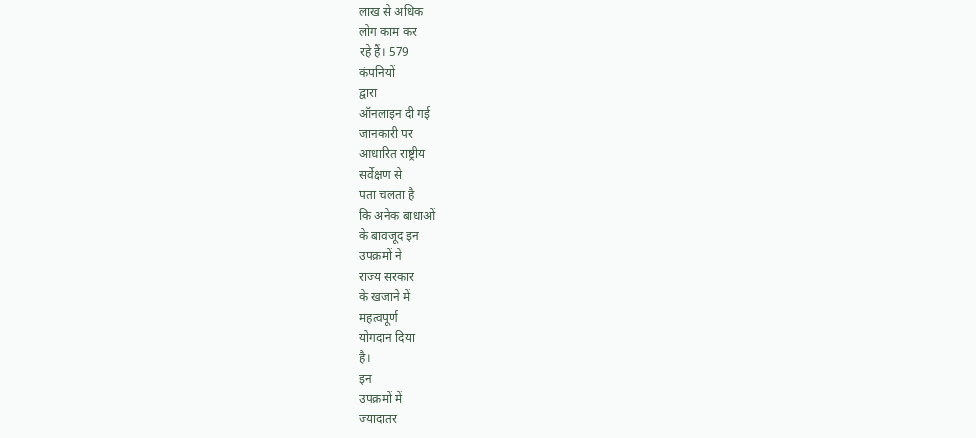लाख से अधिक
लोग काम कर
रहे हैं। 579
कंपनियों
द्वारा
ऑनलाइन दी गई
जानकारी पर
आधारित राष्ट्रीय
सर्वेक्षण से
पता चलता है
कि अनेक बाधाओं
के बावजूद इन
उपक्रमों ने
राज्य सरकार
के खजाने में
महत्वपूर्ण
योगदान दिया
है।
इन
उपक्रमों में
ज्यादातर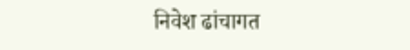निवेश ढांचागत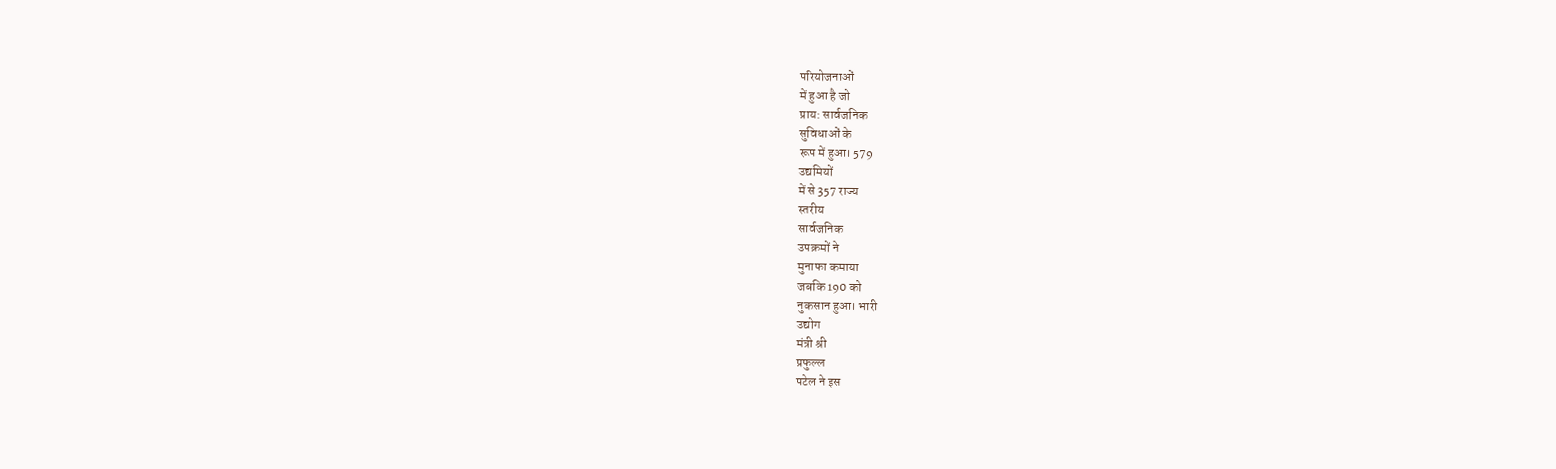परियोजनाओं
में हुआ है जो
प्राय: सार्वजनिक
सुविधाओं के
रूप में हुआ। 579
उद्यमियों
में से 357 राज्य
स्तरीय
सार्वजनिक
उपक्रमों ने
मुनाफा कमाया
जबकि 190 को
नुकसान हुआ। भारी
उद्योग
मंत्री श्री
प्रफुल्ल
पटेल ने इस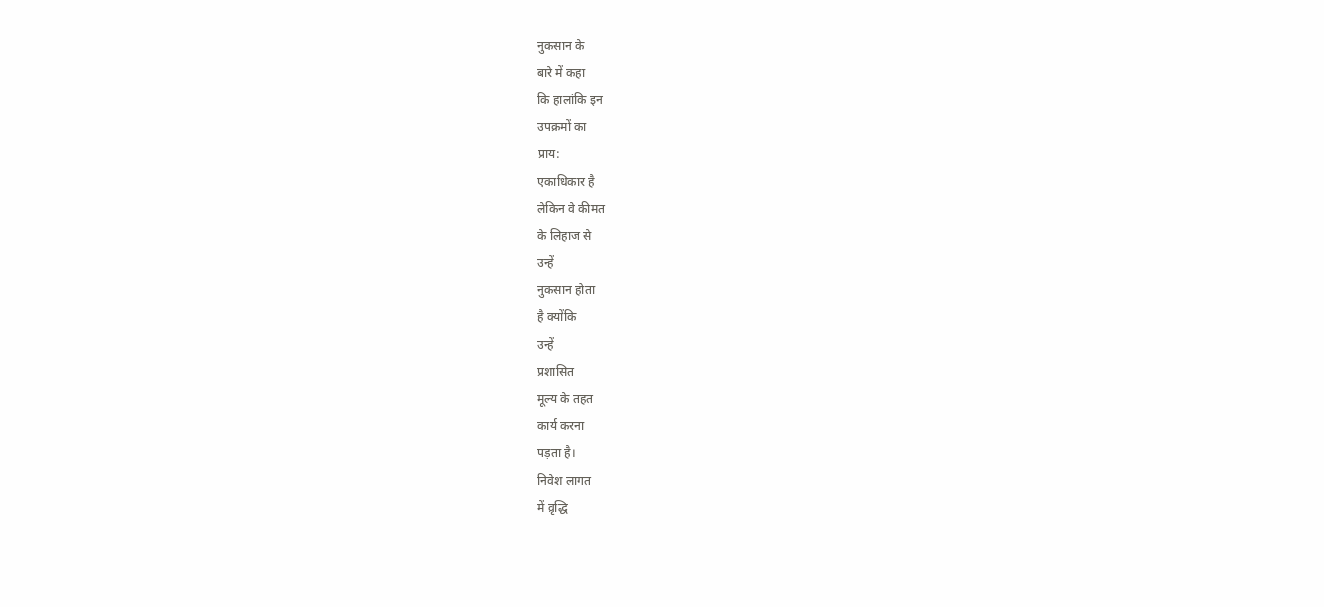नुकसान के
बारे में कहा
कि हालांकि इन
उपक्रमों का
प्राय:
एकाधिकार है
लेकिन वे कीमत
के लिहाज से
उन्हें
नुकसान होता
है क्योंकि
उन्हें
प्रशासित
मूल्य के तहत
कार्य करना
पड़ता है।
निवेश लागत
में व़ृद्धि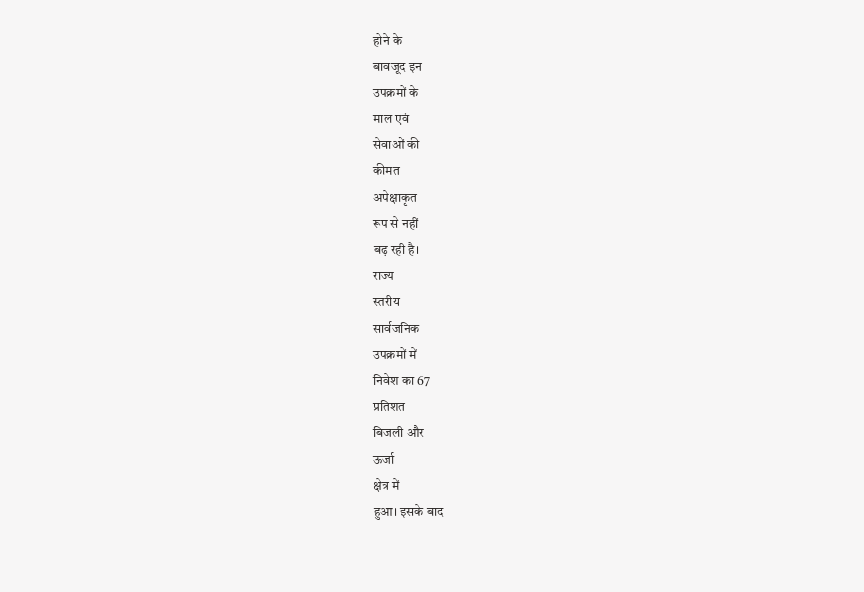होने के
बावजूद इन
उपक्रमों के
माल एवं
सेवाओं की
कीमत
अपेक्षाकृत
रूप से नहीं
बढ़ रही है।
राज्य
स्तरीय
सार्वजनिक
उपक्रमों में
निवेश का 67
प्रतिशत
बिजली और
ऊर्जा
क्षेत्र में
हुआ। इसके बाद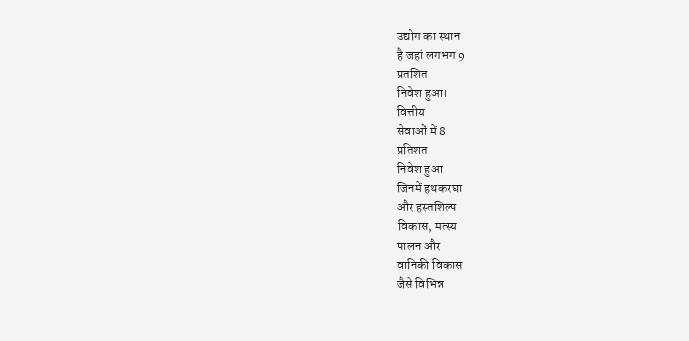उद्योग का स्थान
है जहां लगभग 9
प्रतशित
निवेश हुआ।
वित्तीय
सेवाओं में 8
प्रतिशत
निवेश हुआ
जिनमें हथकरघा
और हस्तशिल्प
विकास, मत्स्य
पालन और
वानिकी विकास
जैसे विभिन्न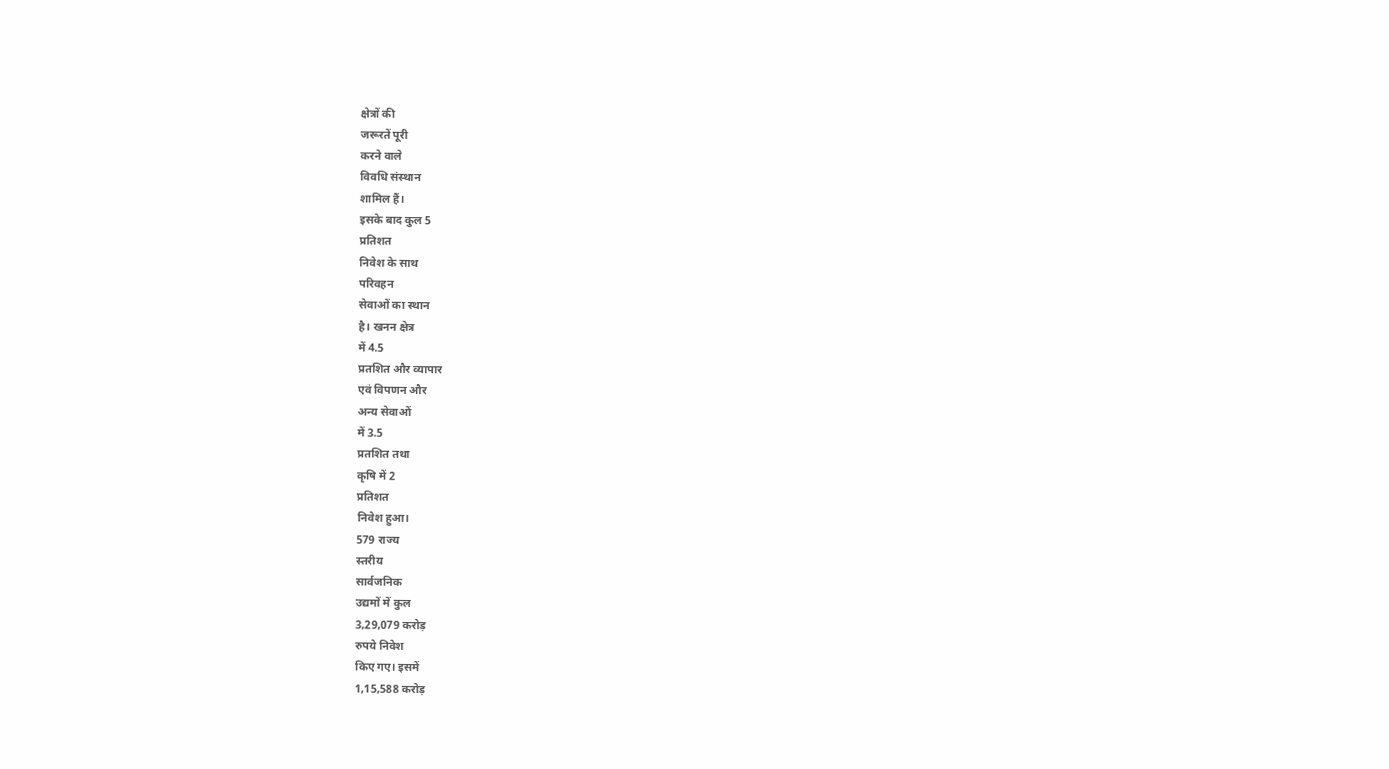क्षेत्रों की
जरूरतें पूरी
करने वाले
विवधि संस्थान
शामिल हैं।
इसके बाद कुल 5
प्रतिशत
निवेश के साथ
परिवहन
सेवाओं का स्थान
है। खनन क्षेत्र
में 4.5
प्रतशित और व्यापार
एवं विपणन और
अन्य सेवाओं
में 3.5
प्रतशित तथा
कृषि में 2
प्रतिशत
निवेश हुआ।
579 राज्य
स्तरीय
सार्वजनिक
उद्यमों में कुल
3,29,079 करोड़
रुपये निवेश
किए गए। इसमें
1,15,588 करोड़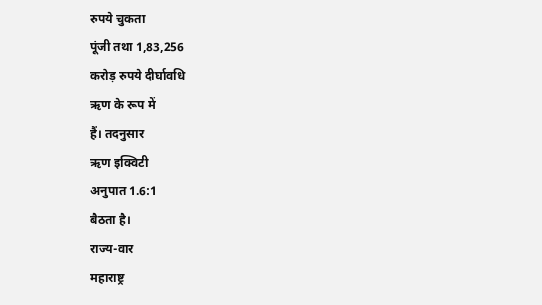रुपये चुकता
पूंजी तथा 1,83,256
करोड़ रुपये दीर्घावधि
ऋण के रूप में
हैं। तदनुसार
ऋण इक्विटी
अनुपात 1.6:1
बैठता है।
राज्य-वार
महाराष्ट्र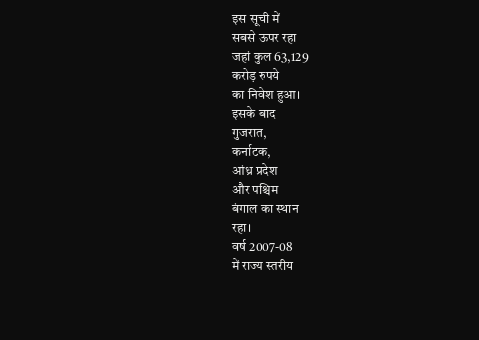इस सूची में
सबसे ऊपर रहा
जहां कुल 63,129
करोड़ रुपये
का निवेश हुआ।
इसके बाद
गुजरात,
कर्नाटक,
आंध्र प्रदेश
और पश्चिम
बंगाल का स्थान
रहा।
वर्ष 2007-08
में राज्य स्तरीय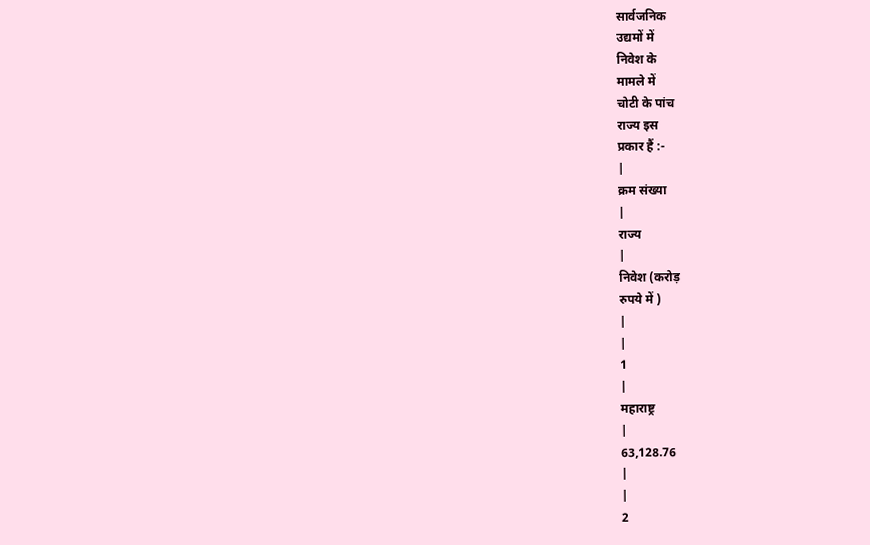सार्वजनिक
उद्यमों में
निवेश के
मामले में
चोटी के पांच
राज्य इस
प्रकार हैं :-
|
क्रम संख्या
|
राज्य
|
निवेश (करोड़
रुपये में )
|
|
1
|
महाराष्ट्र
|
63,128.76
|
|
2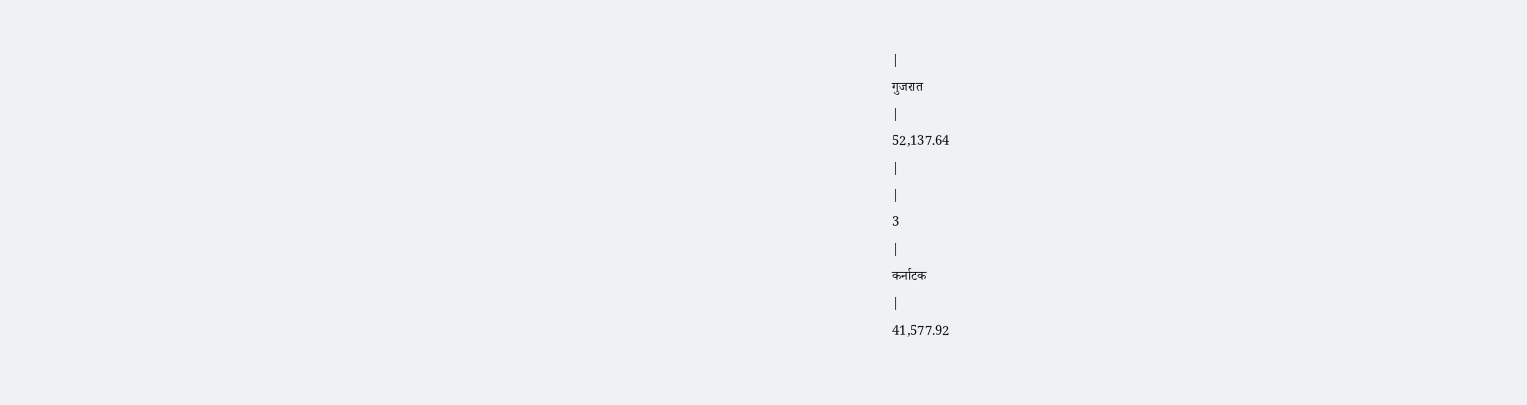|
गुजरात
|
52,137.64
|
|
3
|
कर्नाटक
|
41,577.92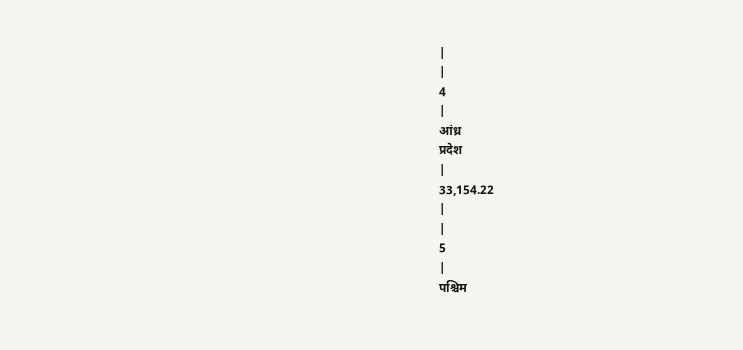|
|
4
|
आंध्र
प्रदेश
|
33,154.22
|
|
5
|
पश्चिम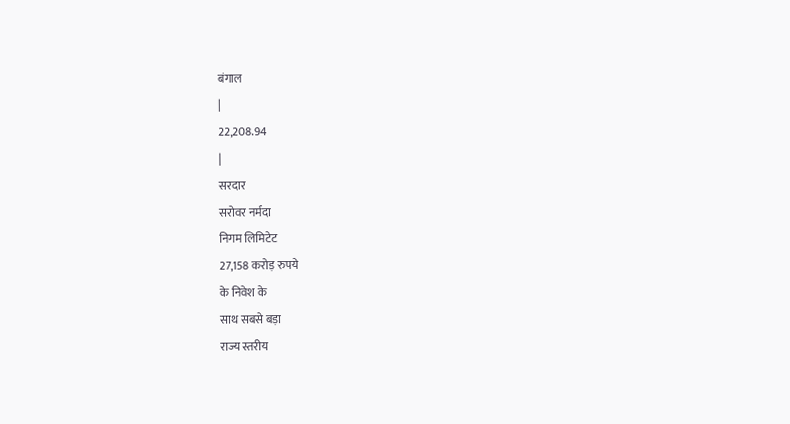बंगाल
|
22,208.94
|
सरदार
सरोवर नर्मदा
निगम लिमिटेट
27,158 करोड़ रुपये
के निवेश के
साथ सबसे बड़ा
राज्य स्तरीय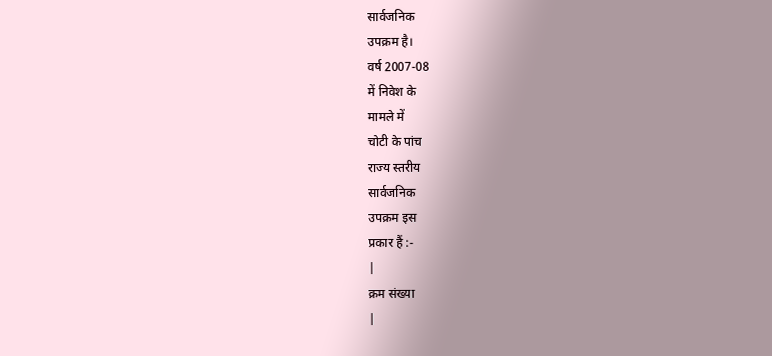सार्वजनिक
उपक्रम है।
वर्ष 2007-08
में निवेश के
मामले में
चोटी के पांच
राज्य स्तरीय
सार्वजनिक
उपक्रम इस
प्रकार हैं :-
|
क्रम संख्या
|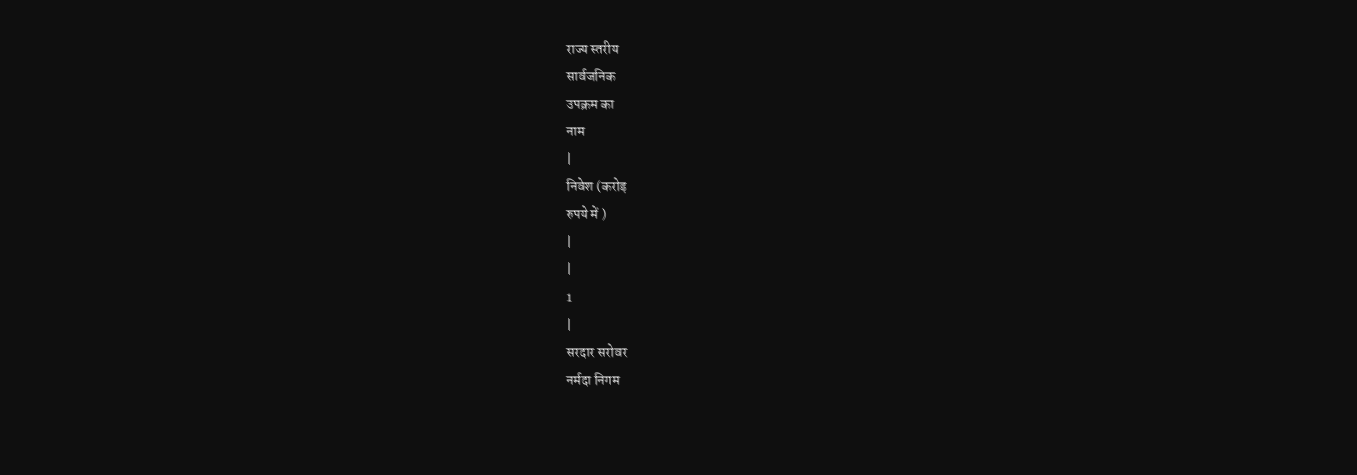राज्य स्तरीय
सार्वजनिक
उपक्रम का
नाम
|
निवेश (करोड़
रुपये में )
|
|
1
|
सरदार सरोवर
नर्मदा निगम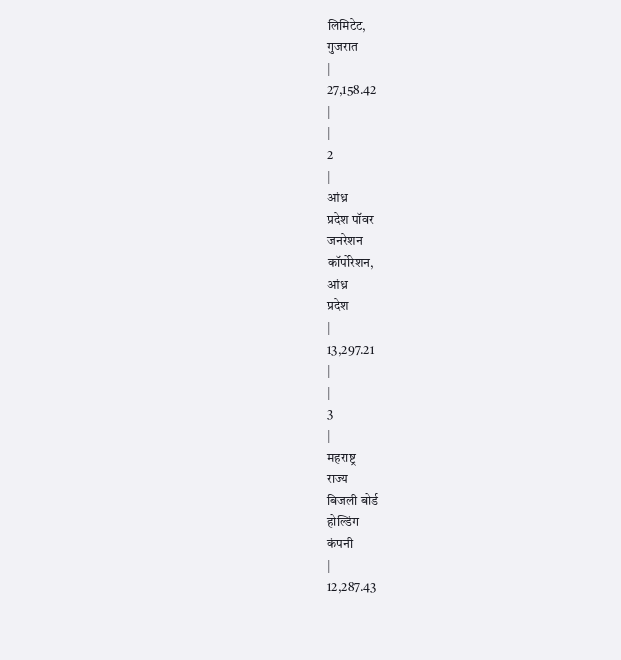लिमिटेट,
गुजरात
|
27,158.42
|
|
2
|
आंध्र
प्रदेश पॉवर
जनरेशन
कॉर्पोरेशन,
आंध्र
प्रदेश
|
13,297.21
|
|
3
|
महराष्ट्र
राज्य
बिजली बोर्ड
होल्डिंग
कंपनी
|
12,287.43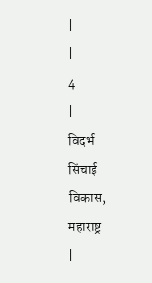|
|
4
|
विदर्भ
सिंचाई
विकास,
महाराष्ट्र
|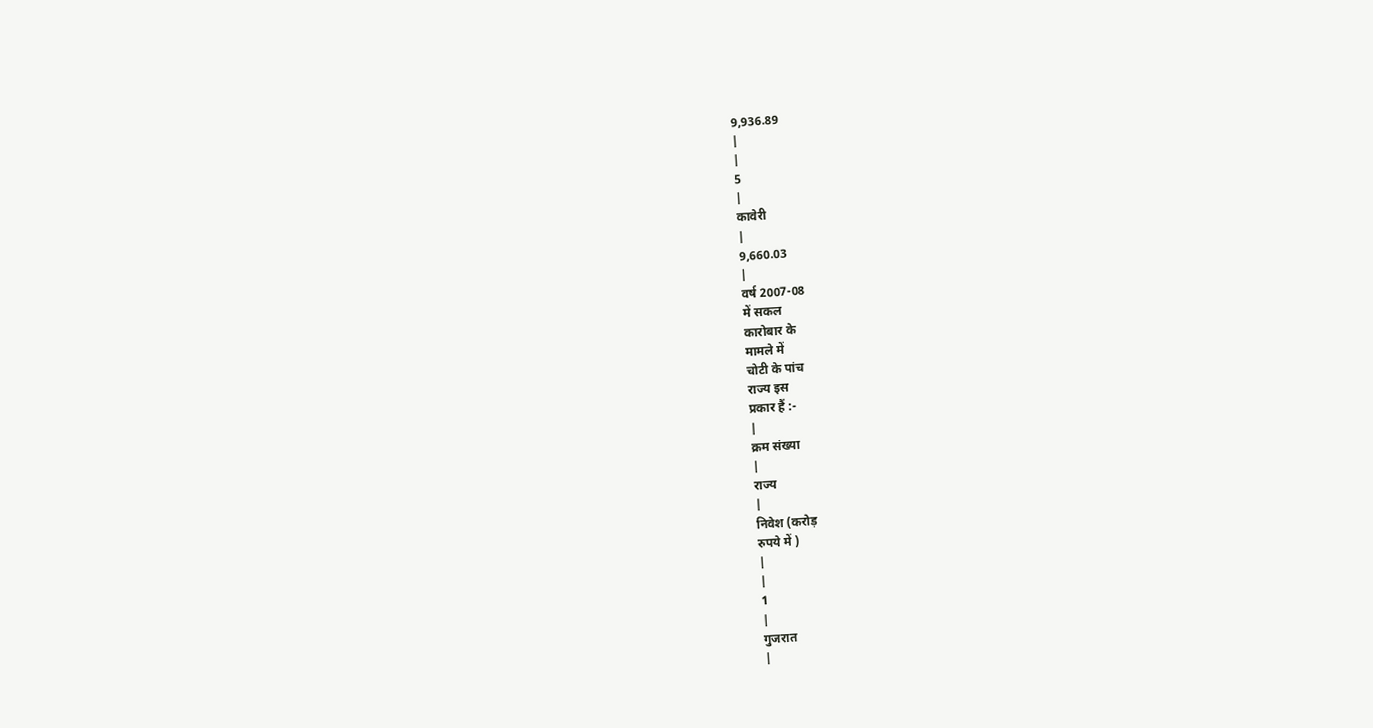9,936.89
|
|
5
|
कावेरी
|
9,660.03
|
वर्ष 2007-08
में सकल
कारोबार के
मामले में
चोटी के पांच
राज्य इस
प्रकार हैं :-
|
क्रम संख्या
|
राज्य
|
निवेश (करोड़
रुपये में )
|
|
1
|
गुजरात
|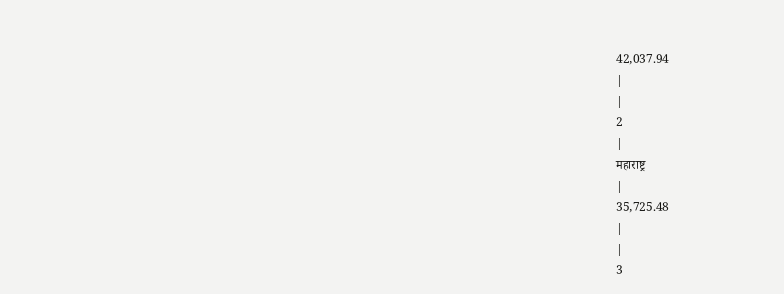42,037.94
|
|
2
|
महाराष्ट्र
|
35,725.48
|
|
3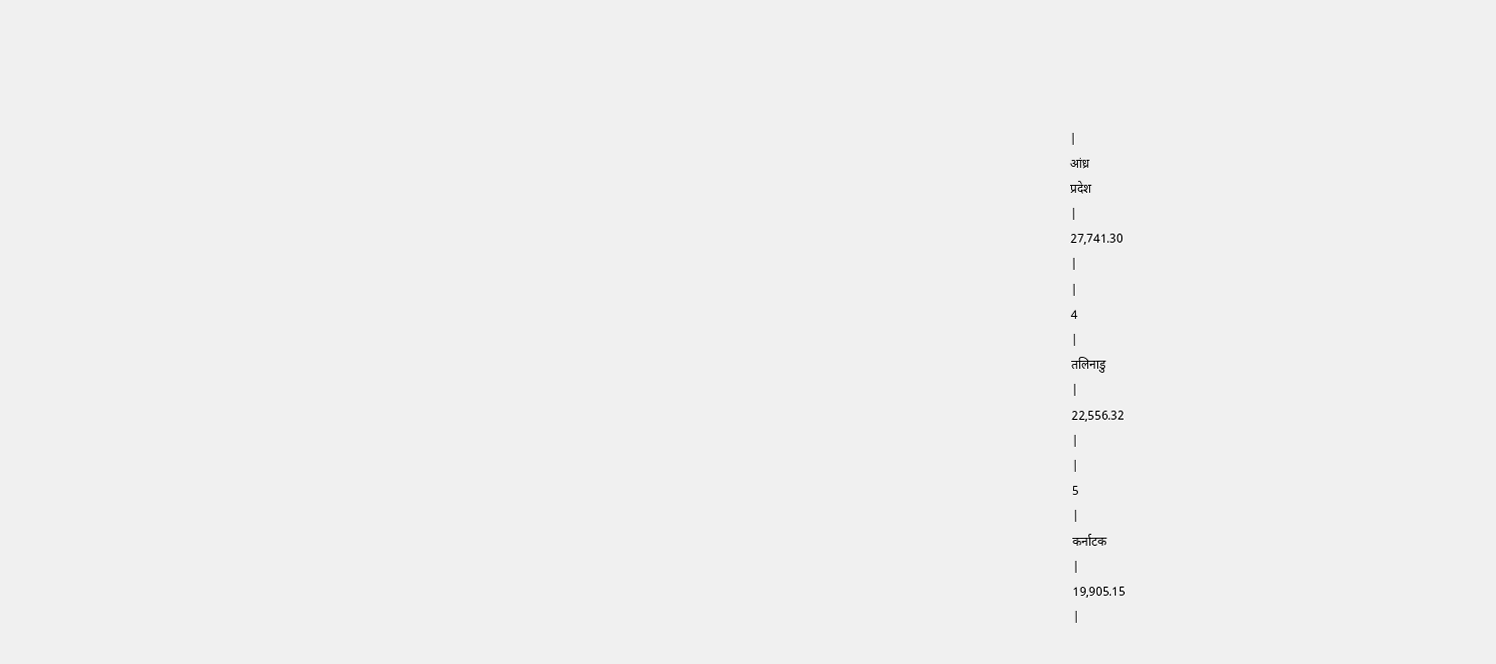|
आंध्र
प्रदेश
|
27,741.30
|
|
4
|
तलिनाडु
|
22,556.32
|
|
5
|
कर्नाटक
|
19,905.15
|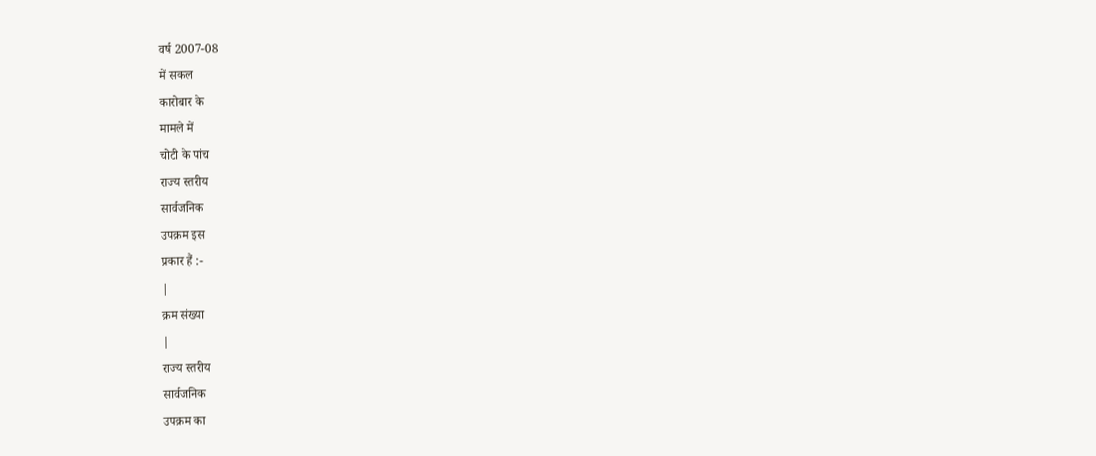वर्ष 2007-08
में सकल
कारोबार के
मामले में
चोटी के पांच
राज्य स्तरीय
सार्वजनिक
उपक्रम इस
प्रकार हैं :-
|
क्रम संख्या
|
राज्य स्तरीय
सार्वजनिक
उपक्रम का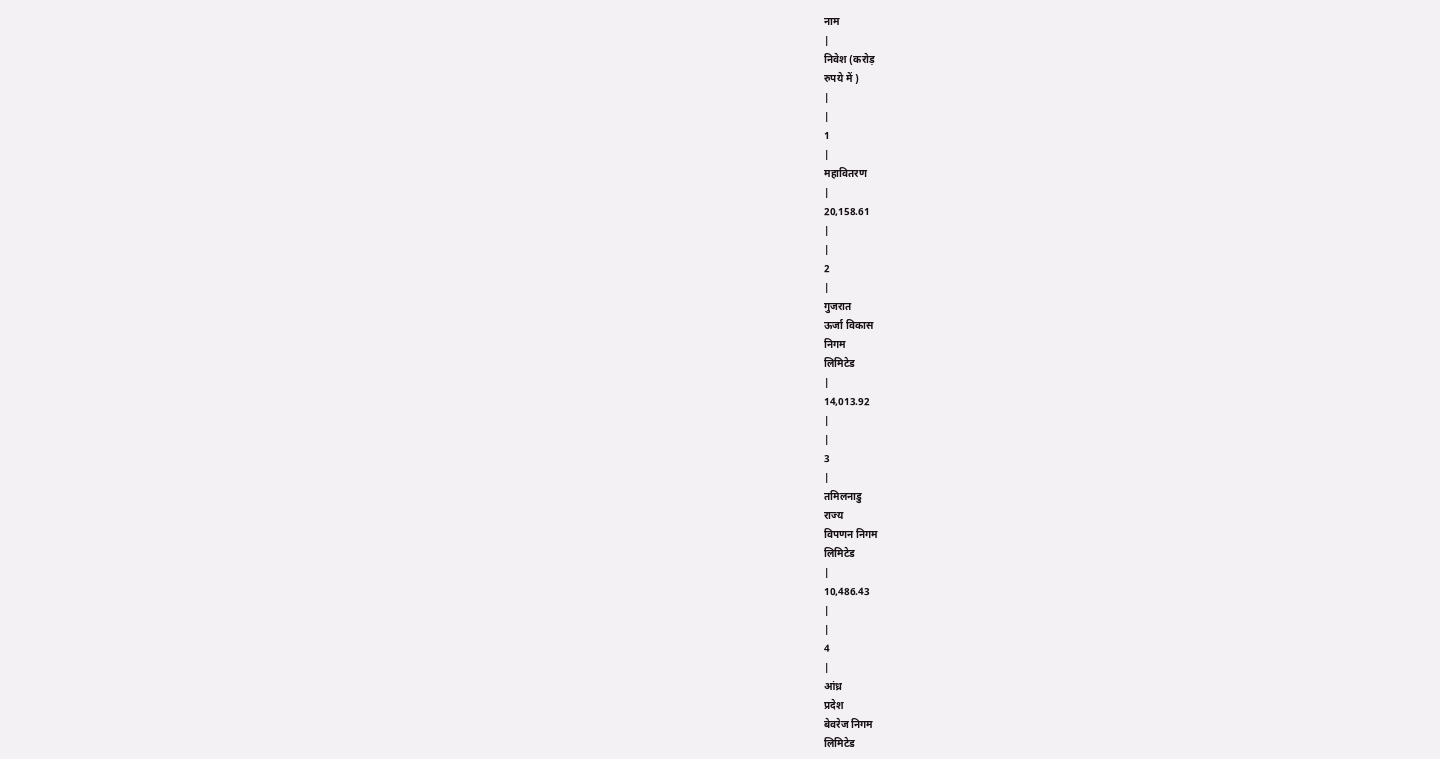नाम
|
निवेश (करोड़
रुपये में )
|
|
1
|
महावितरण
|
20,158.61
|
|
2
|
गुजरात
ऊर्जा विकास
निगम
लिमिटेड
|
14,013.92
|
|
3
|
तमिलनाडु
राज्य
विपणन निगम
लिमिटेड
|
10,486.43
|
|
4
|
आंध्र
प्रदेश
बेवरेज निगम
लिमिटेड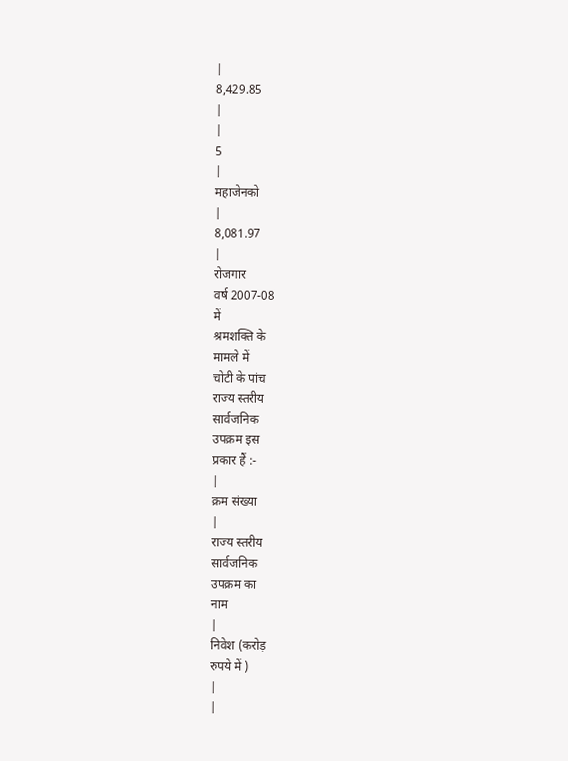|
8,429.85
|
|
5
|
महाजेनको
|
8,081.97
|
रोजगार
वर्ष 2007-08
में
श्रमशक्ति के
मामले में
चोटी के पांच
राज्य स्तरीय
सार्वजनिक
उपक्रम इस
प्रकार हैं :-
|
क्रम संख्या
|
राज्य स्तरीय
सार्वजनिक
उपक्रम का
नाम
|
निवेश (करोड़
रुपये में )
|
|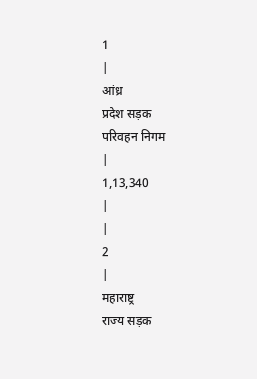1
|
आंध्र
प्रदेश सड़क
परिवहन निगम
|
1,13,340
|
|
2
|
महाराष्ट्र
राज्य सड़क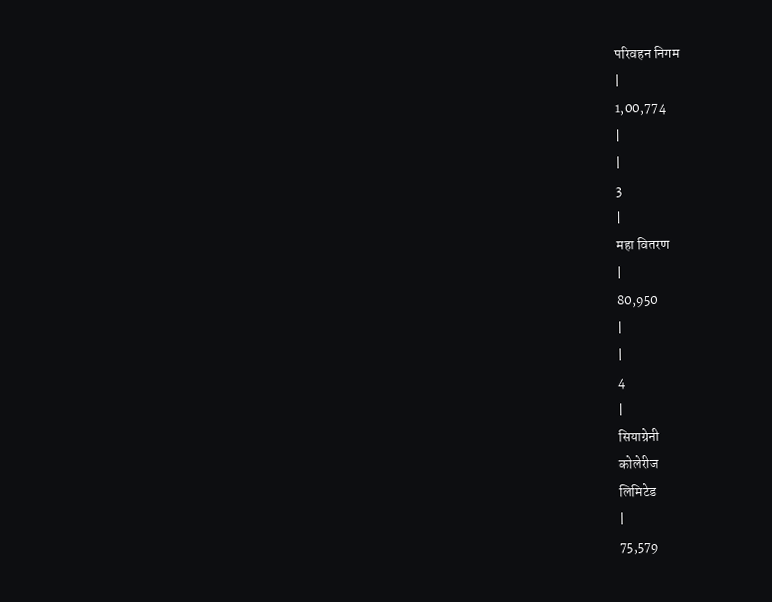परिवहन निगम
|
1,00,774
|
|
3
|
महा वितरण
|
80,950
|
|
4
|
सियाग्रेनी
कोलेरीज
लिमिटेड
|
75,579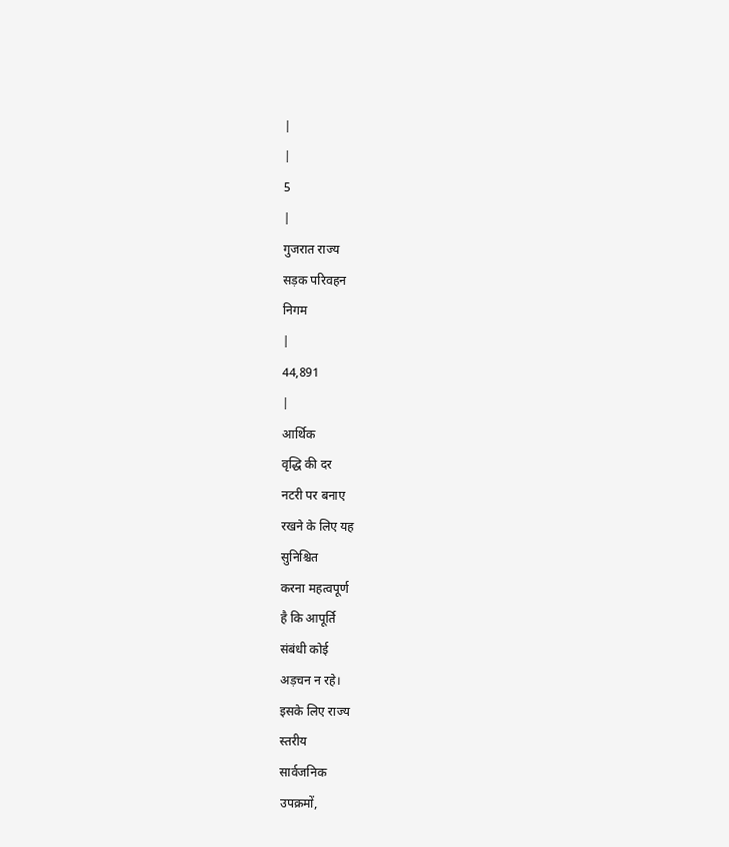|
|
5
|
गुजरात राज्य
सड़क परिवहन
निगम
|
44,891
|
आर्थिक
वृद्धि की दर
नटरी पर बनाए
रखने के लिए यह
सुनिश्चित
करना महत्वपूर्ण
है कि आपूर्ति
संबंधी कोई
अड़चन न रहे।
इसके लिए राज्य
स्तरीय
सार्वजनिक
उपक्रमों,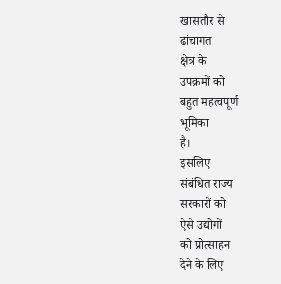खासतौर से
ढांचागत
क्षेत्र के
उपक्रमों को
बहुत महत्वपूर्ण
भूमिका
है।
इसलिए
संबंधित राज्य
सरकारों को
ऐसे उद्योगों
को प्रोत्साहन
देने के लिए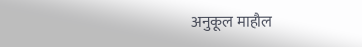अनुकूल माहौल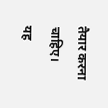तैयार करना चाहिए।
यह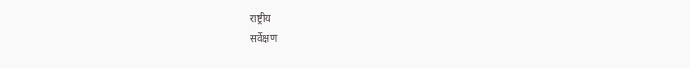राष्ट्रीय
सर्वेक्षण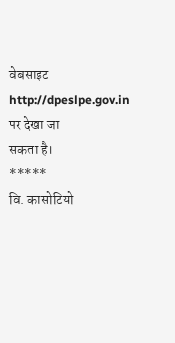वेबसाइट http://dpeslpe.gov.in पर देखा जा
सकता है।
*****
वि. कासोटियो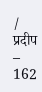/
प्रदीप – 162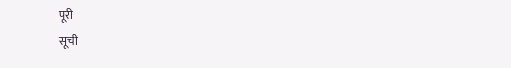पूरी
सूची